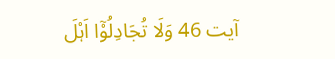آیت 46 وَلَا تُجَادِلُوْٓا اَہْلَ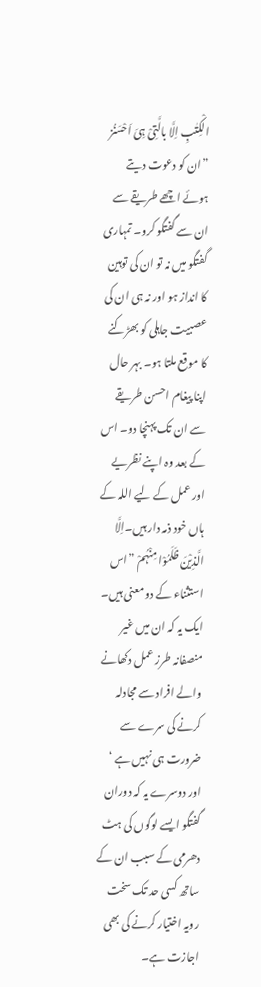الْکِتٰبِ اِلَّا بالَّتِیْ ہِیَ اَحْسَنُز ”ان کو دعوت دیتے ہوئے اچھے طریقے سے ان سے گفتگو کرو۔ تمہاری گفتگو میں نہ تو ان کی توہین کا انداز ہو اور نہ ہی ان کی عصبیت جاہلی کو بھڑکنے کا موقع ملتا ہو۔ بہر حال اپنا پیغام احسن طریقے سے ان تک پہنچا دو۔ اس کے بعد وہ اپنے نظریے اور عمل کے لیے اللہ کے ہاں خود ذمہ دار ہیں۔اِلَّا الَّذِیْنَ ظَلَمُوْا مِنْہُمْ ”اس استثناء کے دو معنی ہیں۔ ایک یہ کہ ان میں غیر منصفانہ طرز عمل دکھانے والے افراد سے مجادلہ کرنے کی سرے سے ضرورت ہی نہیں ہے ‘ اور دوسرے یہ کہ دوران گفتگو ایسے لوگوں کی ہٹ دھرمی کے سبب ان کے ساتھ کسی حد تک سخت رویہ اختیار کرنے کی بھی اجازت ہے۔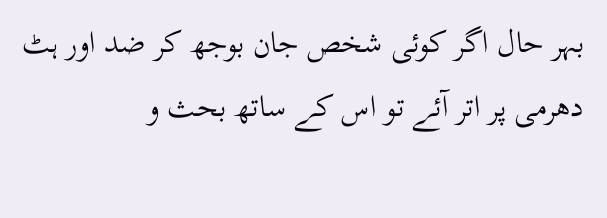بہر حال اگر کوئی شخص جان بوجھ کر ضد اور ہٹ دھرمی پر اتر آئے تو اس کے ساتھ بحث و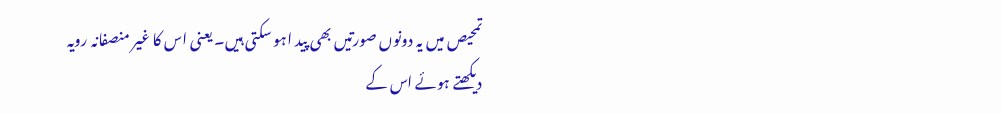تمحیص میں یہ دونوں صورتیں بھی پید اہو سکتی ہیں۔ یعنی اس کا غیر منصفانہ رویہ دیکھتے ہوئے اس کے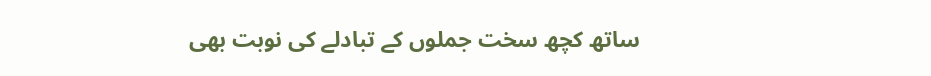ساتھ کچھ سخت جملوں کے تبادلے کی نوبت بھی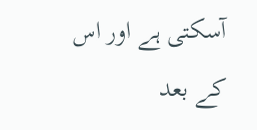آسکتی ہے اور اس کے بعد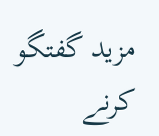مزید گفتگو کرنے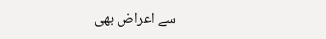سے اعراض بھی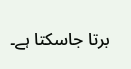برتا جاسکتا ہے۔